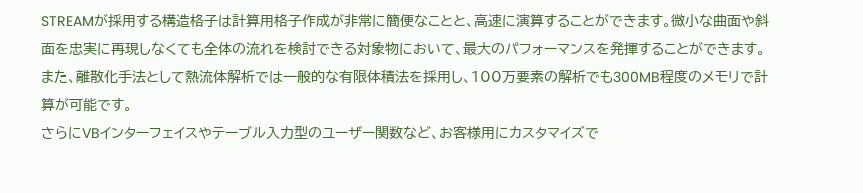STREAMが採用する構造格子は計算用格子作成が非常に簡便なことと、高速に演算することができます。微小な曲面や斜面を忠実に再現しなくても全体の流れを検討できる対象物において、最大のパフォーマンスを発揮することができます。
また、離散化手法として熱流体解析では一般的な有限体積法を採用し、100万要素の解析でも300MB程度のメモリで計算が可能です。
さらにVBインターフェイスやテーブル入力型のユーザー関数など、お客様用にカスタマイズで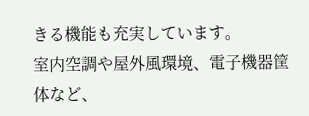きる機能も充実しています。
室内空調や屋外風環境、電子機器筐体など、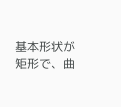基本形状が矩形で、曲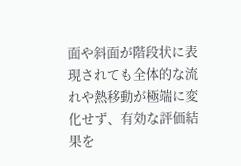面や斜面が階段状に表現されても全体的な流れや熱移動が極端に変化せず、有効な評価結果を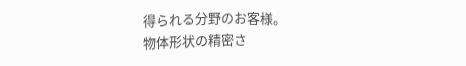得られる分野のお客様。
物体形状の精密さ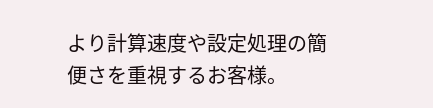より計算速度や設定処理の簡便さを重視するお客様。